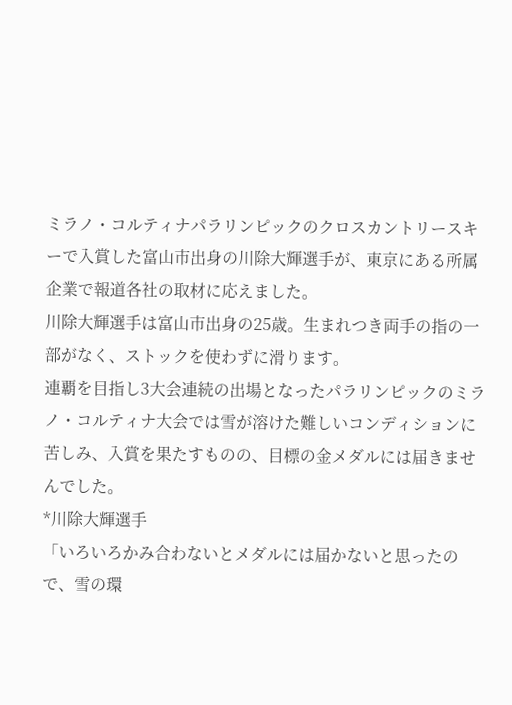ミラノ・コルティナパラリンピックのクロスカントリースキーで入賞した富山市出身の川除大輝選手が、東京にある所属企業で報道各社の取材に応えました。
川除大輝選手は富山市出身の25歳。生まれつき両手の指の一部がなく、ストックを使わずに滑ります。
連覇を目指し3大会連続の出場となったパラリンピックのミラノ・コルティナ大会では雪が溶けた難しいコンディションに苦しみ、入賞を果たすものの、目標の金メダルには届きませんでした。
*川除大輝選手
「いろいろかみ合わないとメダルには届かないと思ったので、雪の環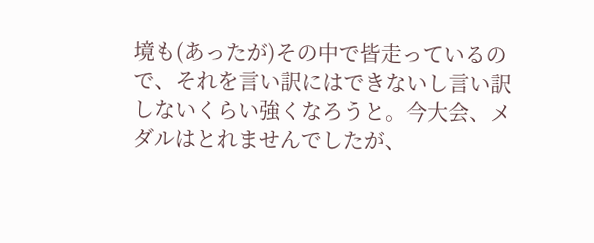境も(あったが)その中で皆走っているので、それを言い訳にはできないし言い訳しないくらい強くなろうと。今大会、メダルはとれませんでしたが、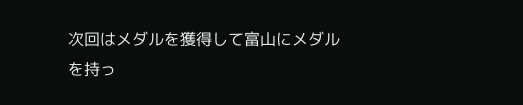次回はメダルを獲得して富山にメダルを持っ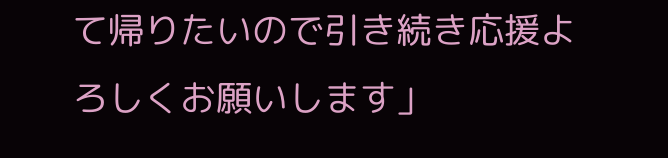て帰りたいので引き続き応援よろしくお願いします」